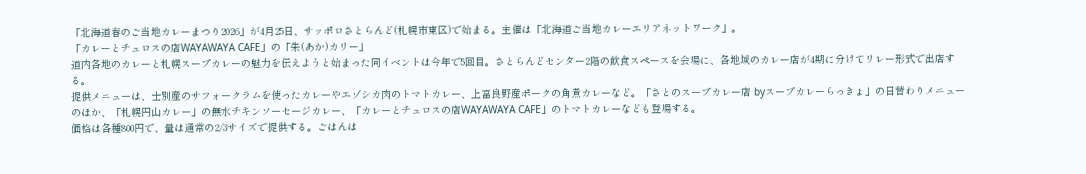「北海道春のご当地カレーまつり2026」が4月25日、サッポロさとらんど(札幌市東区)で始まる。主催は「北海道ご当地カレーエリアネットワーク」。
「カレーとチュロスの店WAYAWAYA CAFE」の「朱(あか)カリー」
道内各地のカレーと札幌スープカレーの魅力を伝えようと始まった同イベントは今年で5回目。さとらんどセンター2階の飲食スペースを会場に、各地域のカレー店が4期に分けてリレー形式で出店する。
提供メニューは、士別産のサフォークラムを使ったカレーやエゾシカ肉のトマトカレー、上富良野産ポークの角煮カレーなど。「さとのスープカレー店 byスープカレーらっきょ」の日替わりメニューのほか、「札幌円山カレー」の無水チキンソーセージカレー、「カレーとチュロスの店WAYAWAYA CAFE」のトマトカレーなども登場する。
価格は各種800円で、量は通常の2/3サイズで提供する。ごはんは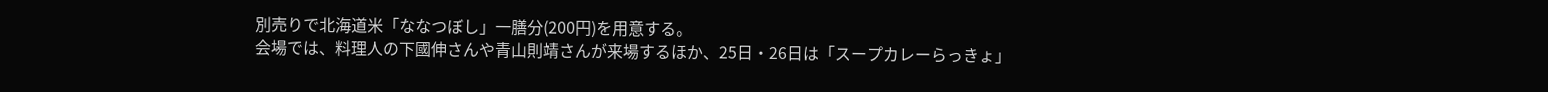別売りで北海道米「ななつぼし」一膳分(200円)を用意する。
会場では、料理人の下國伸さんや青山則靖さんが来場するほか、25日・26日は「スープカレーらっきょ」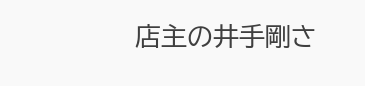店主の井手剛さ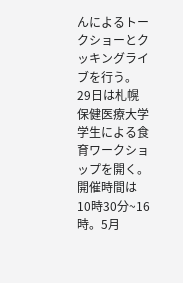んによるトークショーとクッキングライブを行う。29日は札幌保健医療大学学生による食育ワークショップを開く。
開催時間は10時30分~16時。5月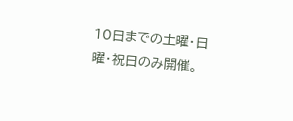10日までの土曜・日曜・祝日のみ開催。